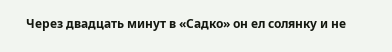Через двадцать минут в «Садко» он ел солянку и не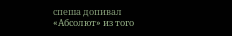спеша допивал «Абсолют» из того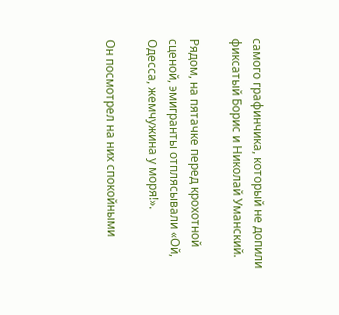самого графинчика, который не допили фиксатый Борис и Николай Уманский.

Рядом, на пятачке перед крохотной сценой, эмигранты отплясывали «Ой, Одесса, жемчужина у моря!».

Он посмотрел на них спокойными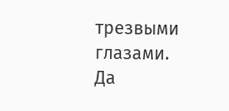трезвыми глазами. Да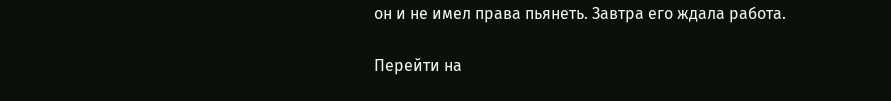он и не имел права пьянеть. Завтра его ждала работа.

Перейти на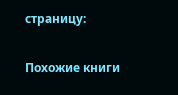страницу:

Похожие книги